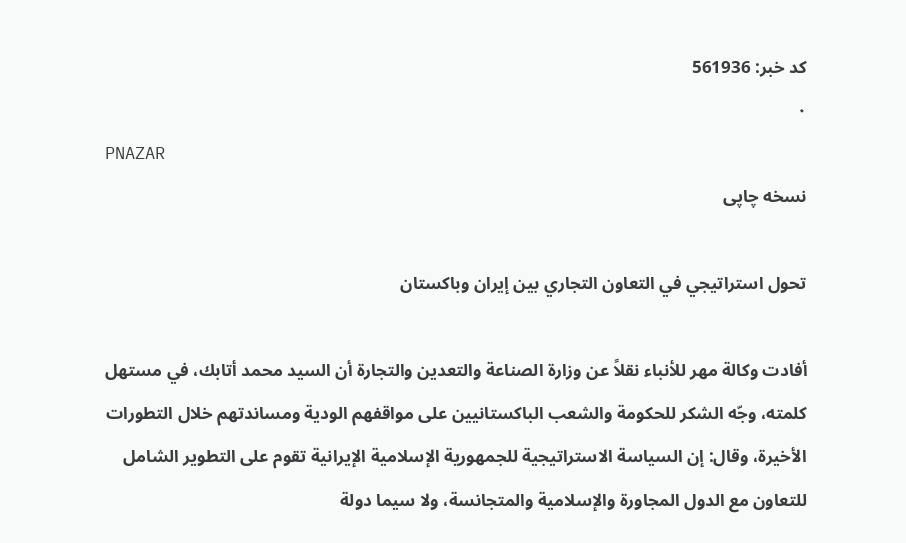کد خبر: 561936
۰
PNAZAR
نسخه چاپی

تحول استراتيجي في التعاون التجاري بين إيران وباكستان

أفادت وكالة مهر للأنباء نقلاً عن وزارة الصناعة والتعدين والتجارة أن السيد محمد أتابك، في مستهل كلمته، وجّه الشكر للحكومة والشعب الباكستانيين على مواقفهم الودية ومساندتهم خلال التطورات الأخيرة، وقال: إن السياسة الاستراتيجية للجمهورية الإسلامية الإيرانية تقوم على التطوير الشامل للتعاون مع الدول المجاورة والإسلامية والمتجانسة، ولا سيما دولة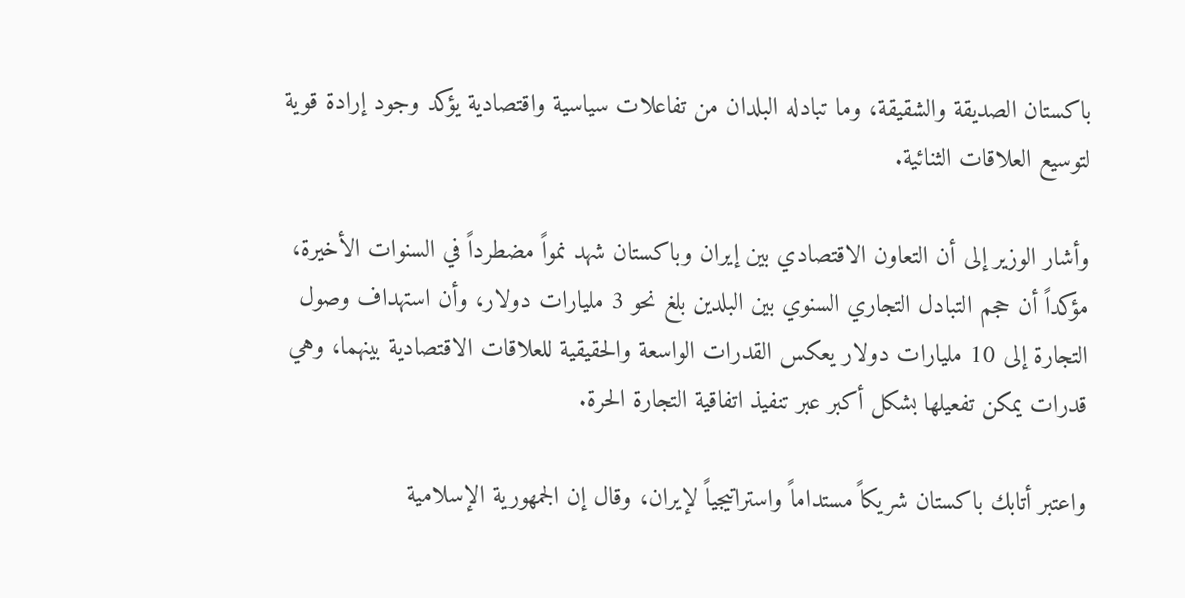باكستان الصديقة والشقيقة، وما تبادله البلدان من تفاعلات سياسية واقتصادية يؤكد وجود إرادة قوية لتوسيع العلاقات الثنائية.

وأشار الوزير إلى أن التعاون الاقتصادي بين إيران وباكستان شهد نمواً مضطرداً في السنوات الأخيرة، مؤكداً أن حجم التبادل التجاري السنوي بين البلدين بلغ نحو 3 مليارات دولار، وأن استهداف وصول التجارة إلى 10 مليارات دولار يعكس القدرات الواسعة والحقيقية للعلاقات الاقتصادية بينهما، وهي قدرات يمكن تفعيلها بشكل أكبر عبر تنفيذ اتفاقية التجارة الحرة.

واعتبر أتابك باكستان شريكاً مستداماً واستراتيجياً لإيران، وقال إن الجمهورية الإسلامية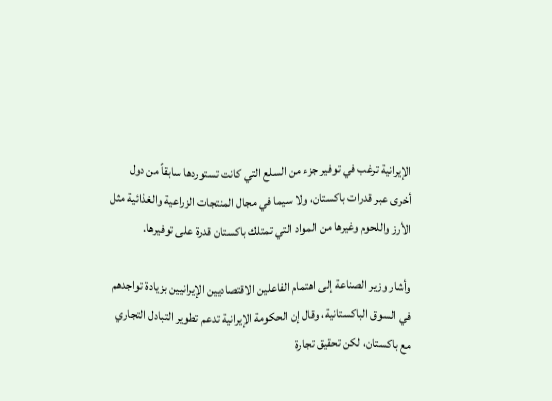الإيرانية ترغب في توفير جزء من السلع التي كانت تستوردها سابقاً من دول أخرى عبر قدرات باكستان، ولا سيما في مجال المنتجات الزراعية والغذائية مثل الأرز واللحوم وغيرها من المواد التي تمتلك باكستان قدرة على توفيرها.

وأشار وزير الصناعة إلى اهتمام الفاعلين الاقتصاديين الإيرانيين بزيادة تواجدهم في السوق الباكستانية، وقال إن الحكومة الإيرانية تدعم تطوير التبادل التجاري مع باكستان، لكن تحقيق تجارة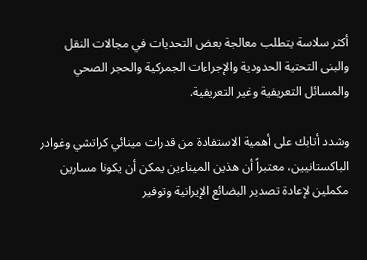أكثر سلاسة يتطلب معالجة بعض التحديات في مجالات النقل والبنى التحتية الحدودية والإجراءات الجمركية والحجر الصحي والمسائل التعريفية وغير التعريفية.

وشدد أتابك على أهمية الاستفادة من قدرات مينائي كراتشي وغوادر الباكستانيين، معتبراً أن هذين الميناءين يمكن أن يكونا مسارين مكملين لإعادة تصدير البضائع الإيرانية وتوفير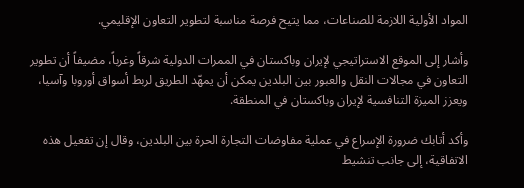المواد الأولية اللازمة للصناعات، مما يتيح فرصة مناسبة لتطوير التعاون الإقليمي.

وأشار إلى الموقع الاستراتيجي لإيران وباكستان في الممرات الدولية شرقاً وغرباً، مضيفاً أن تطوير التعاون في مجالات النقل والعبور بين البلدين يمكن أن يمهّد الطريق لربط أسواق أوروبا وآسيا، ويعزز الميزة التنافسية لإيران وباكستان في المنطقة.

وأكد أتابك ضرورة الإسراع في عملية مفاوضات التجارة الحرة بين البلدين، وقال إن تفعيل هذه الاتفاقية، إلى جانب تنشيط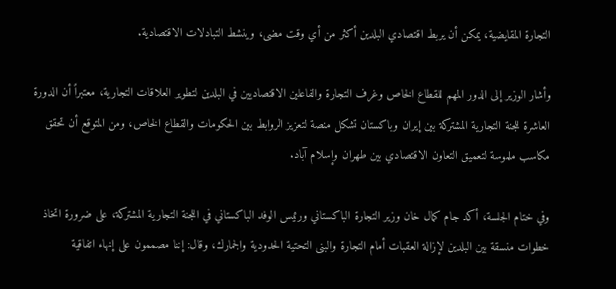التجارة المقايضية، يمكن أن يربط اقتصادي البلدين أكثر من أي وقت مضى، وينشط التبادلات الاقتصادية.

وأشار الوزير إلى الدور المهم للقطاع الخاص وغرف التجارة والفاعلين الاقتصاديين في البلدين لتطوير العلاقات التجارية، معتبراً أن الدورة العاشرة للجنة التجارية المشتركة بين إيران وباكستان تشكل منصة لتعزيز الروابط بين الحكومات والقطاع الخاص، ومن المتوقع أن تحقق مكاسب ملموسة لتعميق التعاون الاقتصادي بين طهران وإسلام آباد.

وفي ختام الجلسة، أكد جام كمال خان وزير التجارة الباكستاني ورئيس الوفد الباكستاني في اللجنة التجارية المشتركة، على ضرورة اتخاذ خطوات منسقة بين البلدين لإزالة العقبات أمام التجارة والبنى التحتية الحدودية والجمارك، وقال: إننا مصممون على إنهاء اتفاقية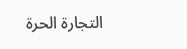التجارة الحرة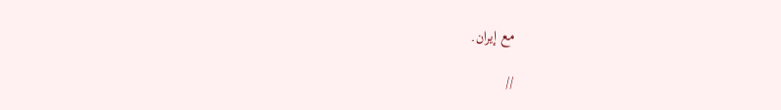مع إيران.

//